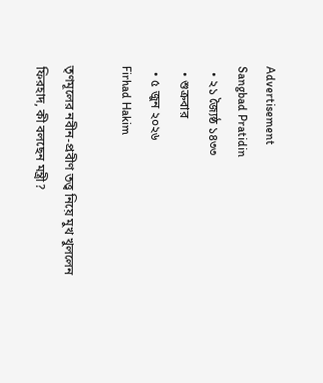Advertisement
Sangbad Pratidin
  • ২১ জ্যৈষ্ঠ ১৪৩৩
  • শুক্রবার
  • ৫ জুন ২০২৬
Firhad Hakim

তৃণমূলের নবীন-প্রবীণ তত্ত্ব নিয়ে মুখ খুললেন ফিরহাদ, কী বলছেন মন্ত্রী?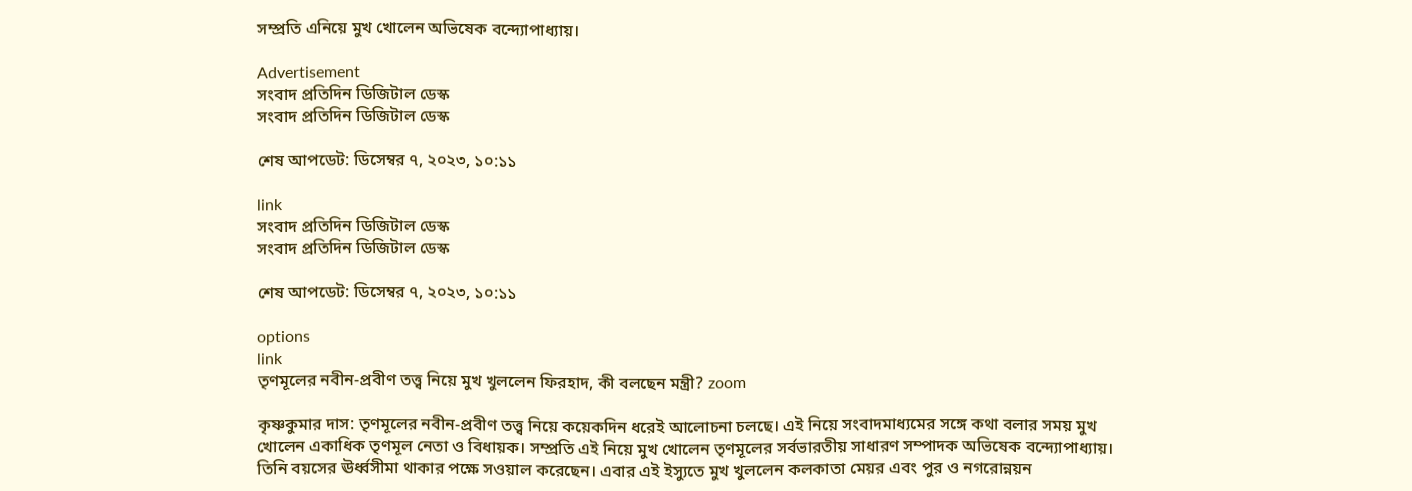সম্প্রতি এনিয়ে মুখ খোলেন অভিষেক বন্দ্যোপাধ্যায়।

Advertisement
সংবাদ প্রতিদিন ডিজিটাল ডেস্ক
সংবাদ প্রতিদিন ডিজিটাল ডেস্ক

শেষ আপডেট: ডিসেম্বর ৭, ২০২৩, ১০:১১

link
সংবাদ প্রতিদিন ডিজিটাল ডেস্ক
সংবাদ প্রতিদিন ডিজিটাল ডেস্ক

শেষ আপডেট: ডিসেম্বর ৭, ২০২৩, ১০:১১

options
link
তৃণমূলের নবীন-প্রবীণ তত্ত্ব নিয়ে মুখ খুললেন ফিরহাদ, কী বলছেন মন্ত্রী? zoom

কৃষ্ণকুমার দাস: তৃণমূলের নবীন-প্রবীণ তত্ত্ব নিয়ে কয়েকদিন ধরেই আলোচনা চলছে। এই নিয়ে সংবাদমাধ্যমের সঙ্গে কথা বলার সময় মুখ খোলেন একাধিক তৃণমূল নেতা ও বিধায়ক। সম্প্রতি এই নিয়ে মুখ খোলেন তৃণমূলের সর্বভারতীয় সাধারণ সম্পাদক অভিষেক বন্দ্যোপাধ্যায়। তিনি বয়সের ঊর্ধ্বসীমা থাকার পক্ষে সওয়াল করেছেন। এবার এই ইস্যুতে মুখ খুললেন কলকাতা মেয়র এবং পুর ও নগরোন্নয়ন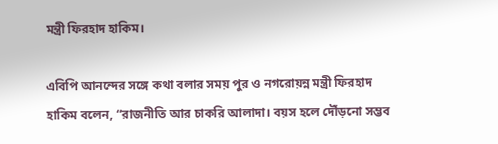মন্ত্রী ফিরহাদ হাকিম।

এবিপি আনন্দের সঙ্গে কথা বলার সময় পুর ও নগরোয়ন্ন মন্ত্রী ফিরহাদ হাকিম বলেন, “রাজনীতি আর চাকরি আলাদা। বয়স হলে দৌঁড়নো সম্ভব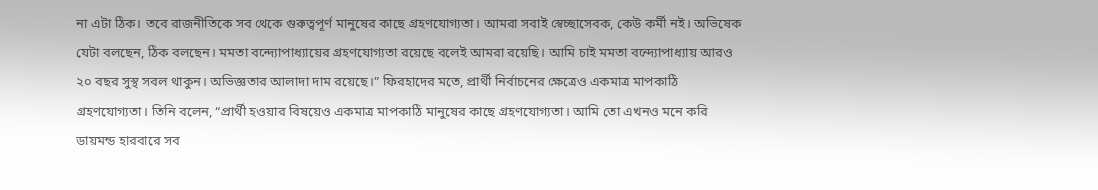না এটা ঠিক। তবে রাজনীতিকে সব থেকে গুরুত্বপূর্ণ মানুষের কাছে গ্রহণযোগ্যতা। আমরা সবাই স্বেচ্ছাসেবক, কেউ কর্মী নই। অভিষেক যেটা বলছেন, ঠিক বলছেন। মমতা বন্দ্যোপাধ্যায়ের গ্রহণযোগ্যতা রয়েছে বলেই আমরা রয়েছি। আমি চাই মমতা বন্দ্যোপাধ্যায় আরও ২০ বছর সুস্থ সবল থাকুন। অভিজ্ঞতার আলাদা দাম রয়েছে।” ফিরহাদের মতে, প্রার্থী নির্বাচনের ক্ষেত্রেও একমাত্র মাপকাঠি গ্রহণযোগ্যতা। তিনি বলেন, “প্রার্থী হওয়ার বিষয়েও একমাত্র মাপকাঠি মানুষের কাছে গ্রহণযোগ্যতা। আমি তো এখনও মনে করি ডায়মন্ড হারবারে সব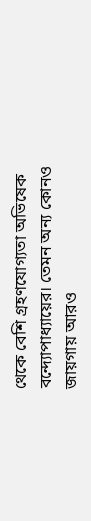থেকে বেশি গ্রহণযোগ্যতা অভিষেক বন্দ্যোপাধ্যায়ের। তেমন অন্য কোনও জায়গায় আরও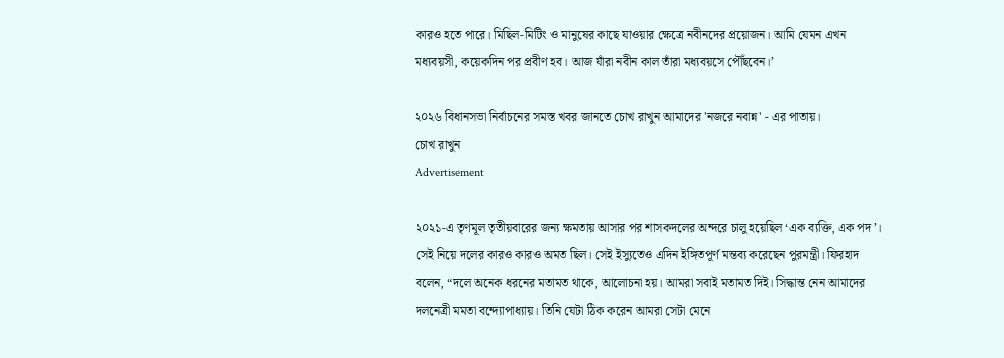কারও হতে পারে। মিছিল-মিটিং ও মানুষের কাছে যাওয়ার ক্ষেত্রে নবীনদের প্রয়োজন। আমি যেমন এখন মধ্যবয়সী, কয়েকদিন পর প্রবীণ হব। আজ যাঁরা নবীন কাল তাঁরা মধ্যবয়সে পৌঁছবেন।’

২০২৬ বিধানসভা নির্বাচনের সমস্ত খবর জানতে চোখ রাখুন আমাদের 'নজরে নবান্ন' - এর পাতায়।
চোখ রাখুন
Advertisement

২০২১-এ তৃণমূল তৃতীয়বারের জন্য ক্ষমতায় আসার পর শাসকদলের অন্দরে চালু হয়েছিল ‘এক ব্যক্তি, এক পদ’। সেই নিয়ে দলের কারও কারও অমত ছিল। সেই ইস্যুতেও এদিন ইঙ্গিতপূর্ণ মন্তব্য করেছেন পুরমন্ত্রী। ফিরহাদ বলেন, “দলে অনেক ধরনের মতামত থাকে, আলোচনা হয়। আমরা সবাই মতামত দিই। সিদ্ধান্ত নেন আমাদের দলনেত্রী মমতা বন্দ্যোপাধ্যায়। তিনি যেটা ঠিক করেন আমরা সেটা মেনে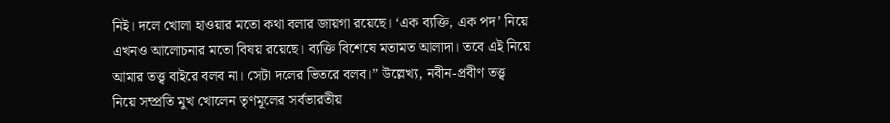নিই। দলে খোলা হাওয়ার মতো কথা বলার জায়গা রয়েছে। ‘এক ব্যক্তি, এক পদ’ নিয়ে এখনও আলোচনার মতো বিষয় রয়েছে। ব্যক্তি বিশেষে মতামত আলাদা। তবে এই নিয়ে আমার তত্ত্ব বাইরে বলব না। সেটা দলের ভিতরে বলব।” উল্লেখ্য, নবীন-প্রবীণ তত্ত্ব নিয়ে সম্প্রতি মুখ খোলেন তৃণমূলের সর্বভারতীয়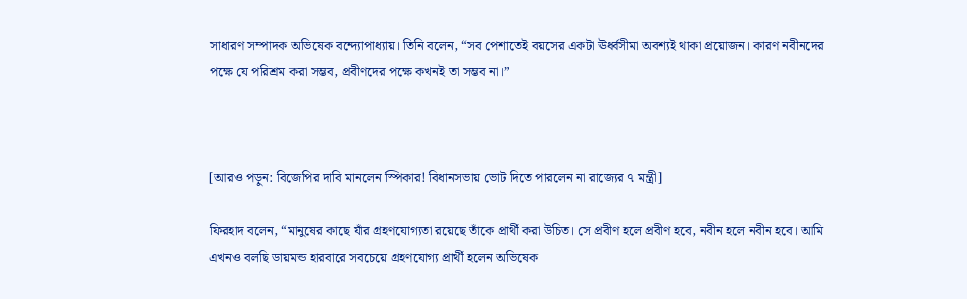সাধারণ সম্পাদক অভিষেক বন্দ্যোপাধ্যায়। তিনি বলেন, “সব পেশাতেই বয়সের একটা ঊর্ধ্বসীমা অবশ্যই থাকা প্রয়োজন। কারণ নবীনদের পক্ষে যে পরিশ্রম করা সম্ভব, প্রবীণদের পক্ষে কখনই তা সম্ভব না।”



[আরও পড়ুন: বিজেপির দাবি মানলেন স্পিকার! বিধানসভায় ভোট দিতে পারলেন না রাজ্যের ৭ মন্ত্রী]

ফিরহাদ বলেন, “মানুষের কাছে যাঁর গ্রহণযোগ্যতা রয়েছে তাঁকে প্রার্থী করা উচিত। সে প্রবীণ হলে প্রবীণ হবে, নবীন হলে নবীন হবে। আমি এখনও বলছি ডায়মন্ড হারবারে সবচেয়ে গ্রহণযোগ্য প্রার্থী হলেন অভিষেক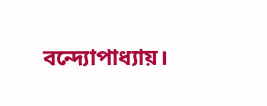বন্দ্যোপাধ্যায়।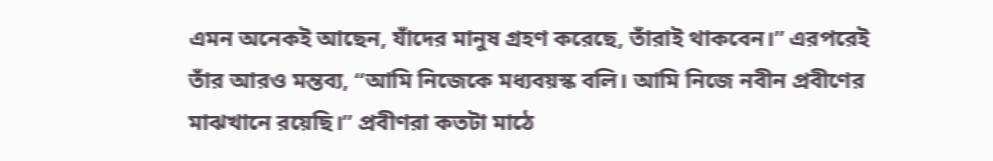এমন অনেকই আছেন, যাঁদের মানুষ গ্রহণ করেছে, তাঁরাই থাকবেন।” এরপরেই তাঁর আরও মন্তব্য, “আমি নিজেকে মধ্যবয়স্ক বলি। আমি নিজে নবীন প্রবীণের মাঝখানে রয়েছি।” প্রবীণরা কতটা মাঠে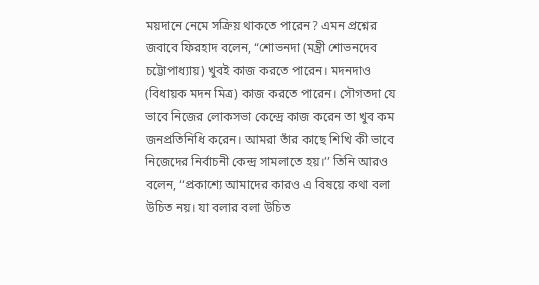ময়দানে নেমে সক্রিয় থাকতে পারেন? এমন প্রশ্নের জবাবে ফিরহাদ বলেন, “শোভনদা (মন্ত্রী শোভনদেব চট্টোপাধ্যায়) খুবই কাজ করতে পারেন। মদনদাও (বিধায়ক মদন মিত্র) কাজ করতে পারেন। সৌগতদা যে ভাবে নিজের লোকসভা কেন্দ্রে কাজ করেন তা খুব কম জনপ্রতিনিধি করেন। আমরা তাঁর কাছে শিখি কী ভাবে নিজেদের নির্বাচনী কেন্দ্র সামলাতে হয়।’’ তিনি আরও বলেন, ‘‘প্রকাশ্যে আমাদের কারও এ বিষয়ে কথা বলা উচিত নয়। যা বলার বলা উচিত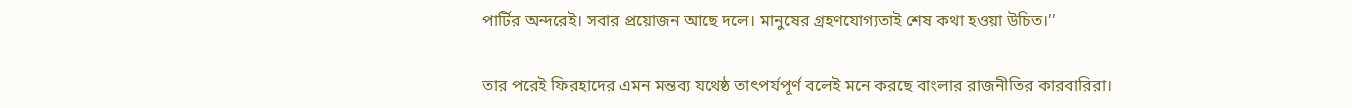পার্টির অন্দরেই। সবার প্রয়োজন আছে দলে। মানুষের গ্রহণযোগ্যতাই শেষ কথা হওয়া উচিত।’’

তার পরেই ফিরহাদের এমন মন্তব্য যথেষ্ঠ তাৎপর্যপূর্ণ বলেই মনে করছে বাংলার রাজনীতির কারবারিরা।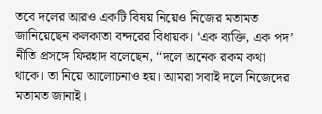তবে দলের আরও একটি বিষয় নিয়েও নিজের মতামত জানিয়েছেন কলকাতা বন্দরের বিধায়ক। ‘এক ব্যক্তি, এক পদ’ নীতি প্রসঙ্গে ফিরহাদ বলেছেন, ‘‘দলে অনেক রকম কথা থাকে। তা নিয়ে আলোচনাও হয়। আমরা সবাই দলে নিজেদের মতামত জানাই।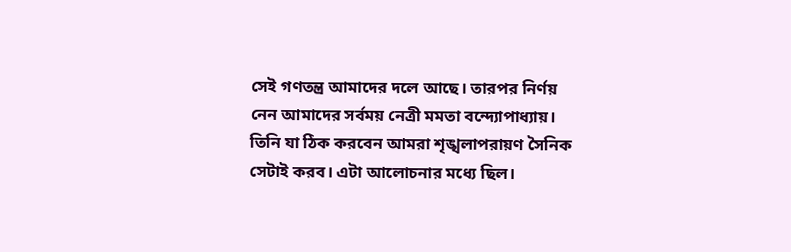সেই গণতন্ত্র আমাদের দলে আছে। তারপর নির্ণয় নেন আমাদের সর্বময় নেত্রী মমতা বন্দ্যোপাধ্যায়। তিনি যা ঠিক করবেন আমরা শৃঙ্খলাপরায়ণ সৈনিক সেটাই করব। এটা আলোচনার মধ্যে ছিল।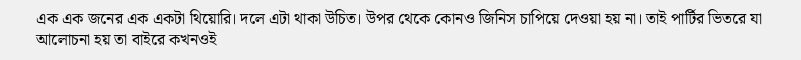এক এক জনের এক একটা থিয়োরি। দলে এটা থাকা উচিত। উপর থেকে কোনও জিনিস চাপিয়ে দেওয়া হয় না। তাই পার্টির ভিতরে যা আলোচনা হয় তা বাইরে কখনওই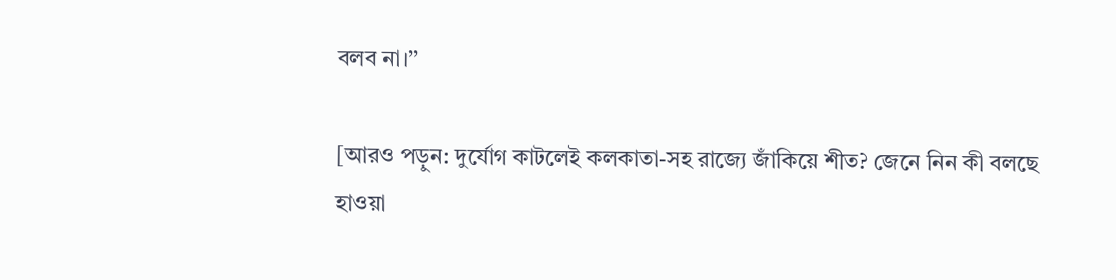বলব না।’’

[আরও পড়ুন: দুর্যোগ কাটলেই কলকাতা-সহ রাজ্যে জাঁকিয়ে শীত? জেনে নিন কী বলছে হাওয়া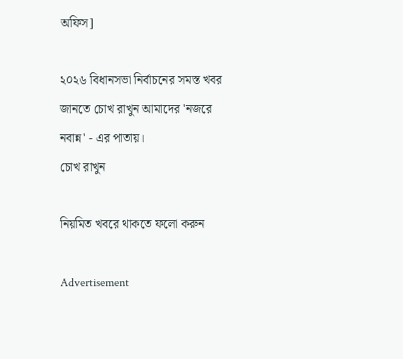অফিস]

২০২৬ বিধানসভা নির্বাচনের সমস্ত খবর জানতে চোখ রাখুন আমাদের 'নজরে নবান্ন' - এর পাতায়।
চোখ রাখুন

নিয়মিত খবরে থাকতে ফলো করুন

Advertisement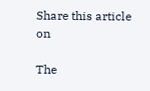Share this article on

The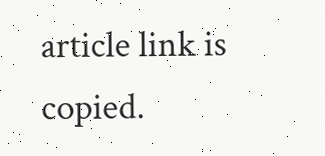article link is copied.